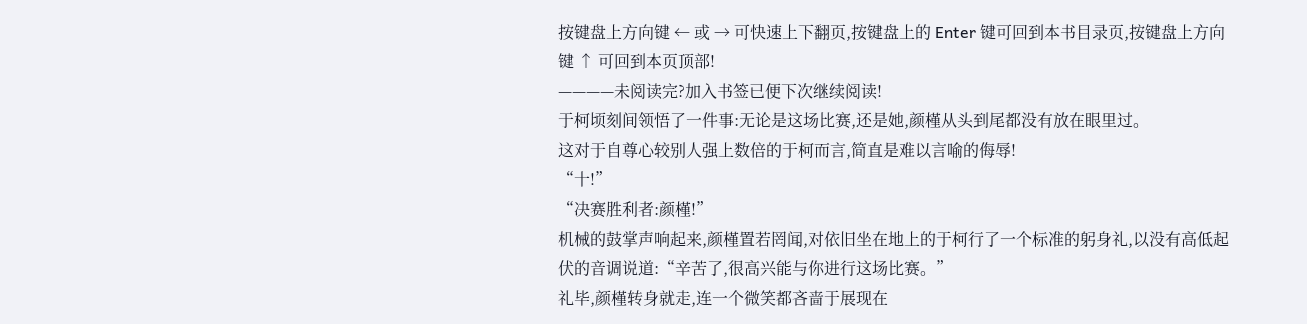按键盘上方向键 ← 或 → 可快速上下翻页,按键盘上的 Enter 键可回到本书目录页,按键盘上方向键 ↑ 可回到本页顶部!
————未阅读完?加入书签已便下次继续阅读!
于柯顷刻间领悟了一件事:无论是这场比赛,还是她,颜槿从头到尾都没有放在眼里过。
这对于自尊心较别人强上数倍的于柯而言,简直是难以言喻的侮辱!
“十!”
“决赛胜利者:颜槿!”
机械的鼓掌声响起来,颜槿置若罔闻,对依旧坐在地上的于柯行了一个标准的躬身礼,以没有高低起伏的音调说道:“辛苦了,很高兴能与你进行这场比赛。”
礼毕,颜槿转身就走,连一个微笑都吝啬于展现在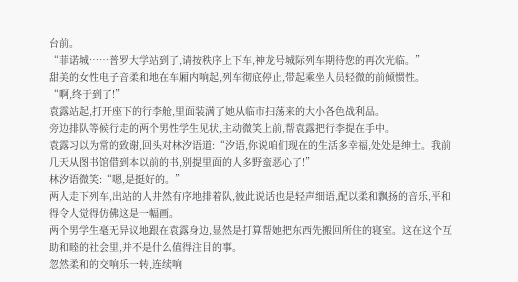台前。
“菲诺城……普罗大学站到了,请按秩序上下车,神龙号城际列车期待您的再次光临。”
甜美的女性电子音柔和地在车厢内响起,列车彻底停止,带起乘坐人员轻微的前倾惯性。
“啊,终于到了!”
袁露站起,打开座下的行李舱,里面装满了她从临市扫荡来的大小各色战利品。
旁边排队等候行走的两个男性学生见状,主动微笑上前,帮袁露把行李提在手中。
袁露习以为常的致谢,回头对林汐语道:“汐语,你说咱们现在的生活多幸福,处处是绅士。我前几天从图书馆借到本以前的书,别提里面的人多野蛮恶心了!”
林汐语微笑:“嗯,是挺好的。”
两人走下列车,出站的人井然有序地排着队,彼此说话也是轻声细语,配以柔和飘扬的音乐,平和得令人觉得仿佛这是一幅画。
两个男学生毫无异议地跟在袁露身边,显然是打算帮她把东西先搬回所住的寝室。这在这个互助和睦的社会里,并不是什么值得注目的事。
忽然柔和的交响乐一转,连续响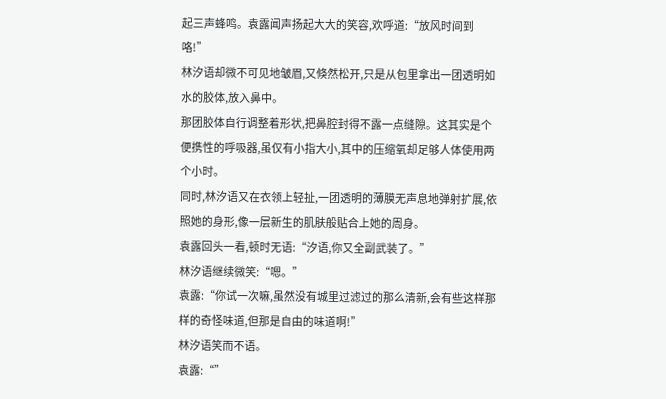起三声蜂鸣。袁露闻声扬起大大的笑容,欢呼道:“放风时间到咯!”
林汐语却微不可见地皱眉,又倏然松开,只是从包里拿出一团透明如水的胶体,放入鼻中。
那团胶体自行调整着形状,把鼻腔封得不露一点缝隙。这其实是个便携性的呼吸器,虽仅有小指大小,其中的压缩氧却足够人体使用两个小时。
同时,林汐语又在衣领上轻扯,一团透明的薄膜无声息地弹射扩展,依照她的身形,像一层新生的肌肤般贴合上她的周身。
袁露回头一看,顿时无语:“汐语,你又全副武装了。”
林汐语继续微笑:“嗯。”
袁露:“你试一次嘛,虽然没有城里过滤过的那么清新,会有些这样那样的奇怪味道,但那是自由的味道啊!”
林汐语笑而不语。
袁露:“”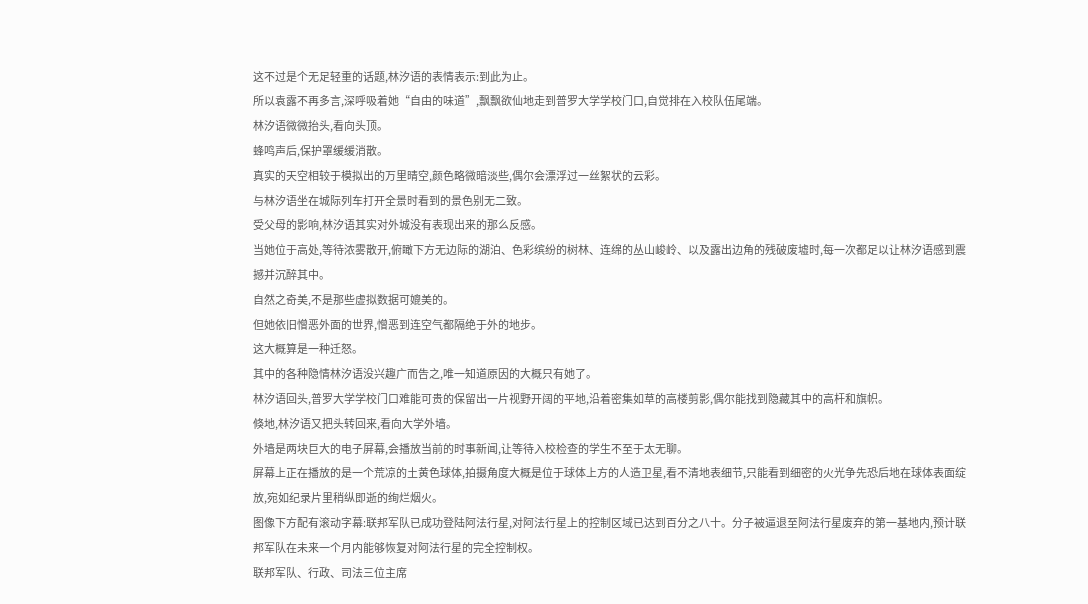这不过是个无足轻重的话题,林汐语的表情表示:到此为止。
所以袁露不再多言,深呼吸着她“自由的味道”,飘飘欲仙地走到普罗大学学校门口,自觉排在入校队伍尾端。
林汐语微微抬头,看向头顶。
蜂鸣声后,保护罩缓缓消散。
真实的天空相较于模拟出的万里晴空,颜色略微暗淡些,偶尔会漂浮过一丝絮状的云彩。
与林汐语坐在城际列车打开全景时看到的景色别无二致。
受父母的影响,林汐语其实对外城没有表现出来的那么反感。
当她位于高处,等待浓雾散开,俯瞰下方无边际的湖泊、色彩缤纷的树林、连绵的丛山峻岭、以及露出边角的残破废墟时,每一次都足以让林汐语感到震撼并沉醉其中。
自然之奇美,不是那些虚拟数据可媲美的。
但她依旧憎恶外面的世界,憎恶到连空气都隔绝于外的地步。
这大概算是一种迁怒。
其中的各种隐情林汐语没兴趣广而告之,唯一知道原因的大概只有她了。
林汐语回头,普罗大学学校门口难能可贵的保留出一片视野开阔的平地,沿着密集如草的高楼剪影,偶尔能找到隐藏其中的高杆和旗帜。
倏地,林汐语又把头转回来,看向大学外墙。
外墙是两块巨大的电子屏幕,会播放当前的时事新闻,让等待入校检查的学生不至于太无聊。
屏幕上正在播放的是一个荒凉的土黄色球体,拍摄角度大概是位于球体上方的人造卫星,看不清地表细节,只能看到细密的火光争先恐后地在球体表面绽放,宛如纪录片里稍纵即逝的绚烂烟火。
图像下方配有滚动字幕:联邦军队已成功登陆阿法行星,对阿法行星上的控制区域已达到百分之八十。分子被逼退至阿法行星废弃的第一基地内,预计联邦军队在未来一个月内能够恢复对阿法行星的完全控制权。
联邦军队、行政、司法三位主席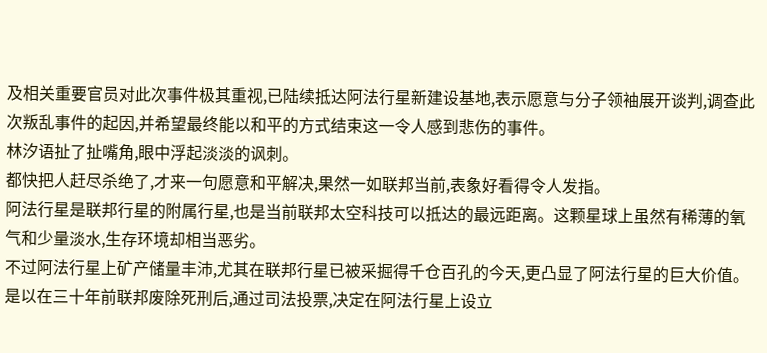及相关重要官员对此次事件极其重视,已陆续抵达阿法行星新建设基地,表示愿意与分子领袖展开谈判,调查此次叛乱事件的起因,并希望最终能以和平的方式结束这一令人感到悲伤的事件。
林汐语扯了扯嘴角,眼中浮起淡淡的讽刺。
都快把人赶尽杀绝了,才来一句愿意和平解决,果然一如联邦当前,表象好看得令人发指。
阿法行星是联邦行星的附属行星,也是当前联邦太空科技可以抵达的最远距离。这颗星球上虽然有稀薄的氧气和少量淡水,生存环境却相当恶劣。
不过阿法行星上矿产储量丰沛,尤其在联邦行星已被采掘得千仓百孔的今天,更凸显了阿法行星的巨大价值。是以在三十年前联邦废除死刑后,通过司法投票,决定在阿法行星上设立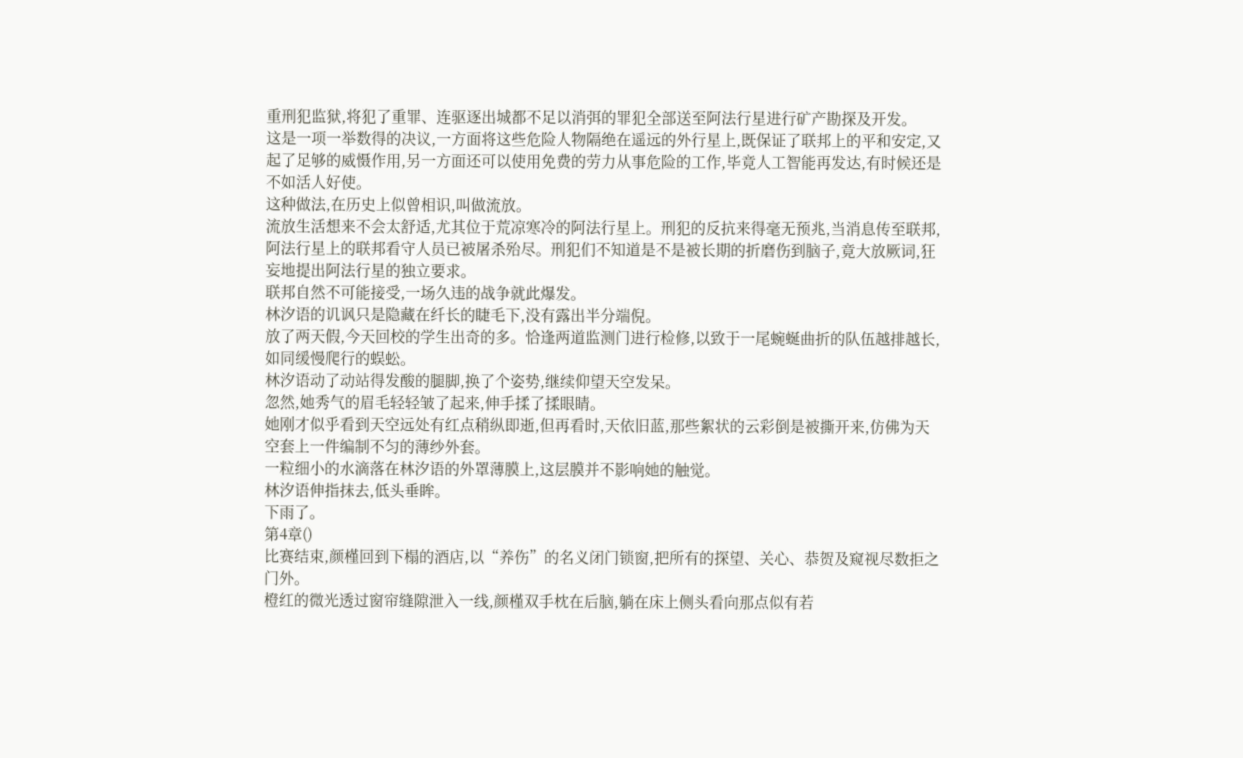重刑犯监狱,将犯了重罪、连驱逐出城都不足以消弭的罪犯全部送至阿法行星进行矿产勘探及开发。
这是一项一举数得的决议,一方面将这些危险人物隔绝在遥远的外行星上,既保证了联邦上的平和安定,又起了足够的威慑作用,另一方面还可以使用免费的劳力从事危险的工作,毕竟人工智能再发达,有时候还是不如活人好使。
这种做法,在历史上似曾相识,叫做流放。
流放生活想来不会太舒适,尤其位于荒凉寒冷的阿法行星上。刑犯的反抗来得毫无预兆,当消息传至联邦,阿法行星上的联邦看守人员已被屠杀殆尽。刑犯们不知道是不是被长期的折磨伤到脑子,竟大放厥词,狂妄地提出阿法行星的独立要求。
联邦自然不可能接受,一场久违的战争就此爆发。
林汐语的讥讽只是隐藏在纤长的睫毛下,没有露出半分端倪。
放了两天假,今天回校的学生出奇的多。恰逢两道监测门进行检修,以致于一尾蜿蜒曲折的队伍越排越长,如同缓慢爬行的蜈蚣。
林汐语动了动站得发酸的腿脚,换了个姿势,继续仰望天空发呆。
忽然,她秀气的眉毛轻轻皱了起来,伸手揉了揉眼睛。
她刚才似乎看到天空远处有红点稍纵即逝,但再看时,天依旧蓝,那些絮状的云彩倒是被撕开来,仿佛为天空套上一件编制不匀的薄纱外套。
一粒细小的水滴落在林汐语的外罩薄膜上,这层膜并不影响她的触觉。
林汐语伸指抹去,低头垂眸。
下雨了。
第4章()
比赛结束,颜槿回到下榻的酒店,以“养伤”的名义闭门锁窗,把所有的探望、关心、恭贺及窥视尽数拒之门外。
橙红的微光透过窗帘缝隙泄入一线,颜槿双手枕在后脑,躺在床上侧头看向那点似有若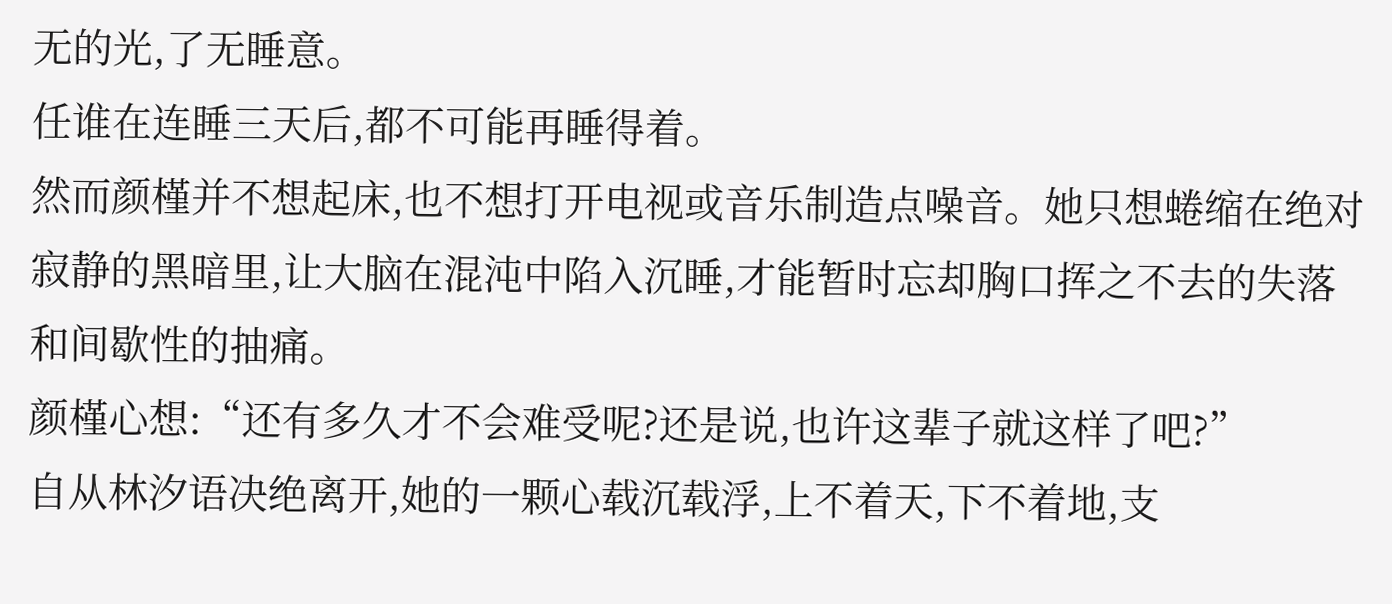无的光,了无睡意。
任谁在连睡三天后,都不可能再睡得着。
然而颜槿并不想起床,也不想打开电视或音乐制造点噪音。她只想蜷缩在绝对寂静的黑暗里,让大脑在混沌中陷入沉睡,才能暂时忘却胸口挥之不去的失落和间歇性的抽痛。
颜槿心想:“还有多久才不会难受呢?还是说,也许这辈子就这样了吧?”
自从林汐语决绝离开,她的一颗心载沉载浮,上不着天,下不着地,支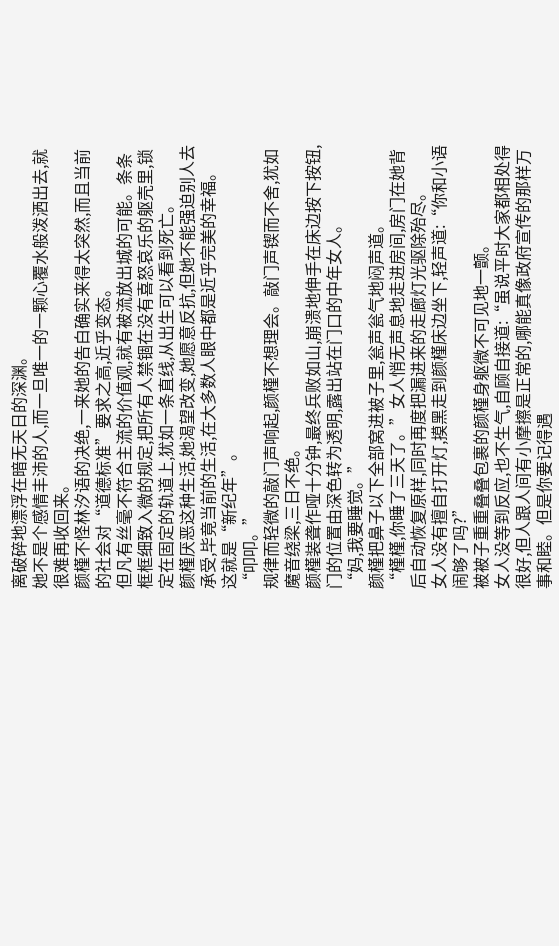离破碎地漂浮在暗无天日的深渊。
她不是个感情丰沛的人,而一旦唯一的一颗心覆水般泼洒出去,就很难再收回来。
颜槿不怪林汐语的决绝,一来她的告白确实来得太突然,而且当前的社会对“道德标准”要求之高,近乎变态。
但凡有丝毫不符合主流的价值观,就有被流放出城的可能。条条框框细致入微的规定,把所有人禁锢在没有喜怒哀乐的躯壳里,锁定在固定的轨道上,犹如一条直线,从出生可以看到死亡。
颜槿厌恶这种生活,她渴望改变,她愿意反抗,但她不能强迫别人去承受,毕竟当前的生活,在大多数人眼中都是近乎完美的幸福。
这就是“新纪年”。
“叩叩。”
规律而轻微的敲门声响起,颜槿不想理会。敲门声锲而不舍,犹如魔音绕梁,三日不绝。
颜槿装聋作哑十分钟,最终兵败如山,崩溃地伸手在床边按下按钮,门的位置由深色转为透明,露出站在门口的中年女人。
“妈,我要睡觉。”
颜槿把鼻子以下全部窝进被子里,瓮声瓮气地闷声道。
“槿槿,你睡了三天了。”女人悄无声息地走进房间,房门在她背后自动恢复原样,同时再度把漏进来的走廊灯光驱除殆尽。
女人没有擅自打开灯,摸黑走到颜槿床边坐下,轻声道:“你和小语闹够了吗?”
被被子重重叠叠包裹的颜槿身躯微不可见地一颤。
女人没等到反应,也不生气,自顾自接道:“虽说平时大家都相处得很好,但人跟人间有小摩擦是正常的,哪能真像政府宣传的那样万事和睦。但是你要记得遇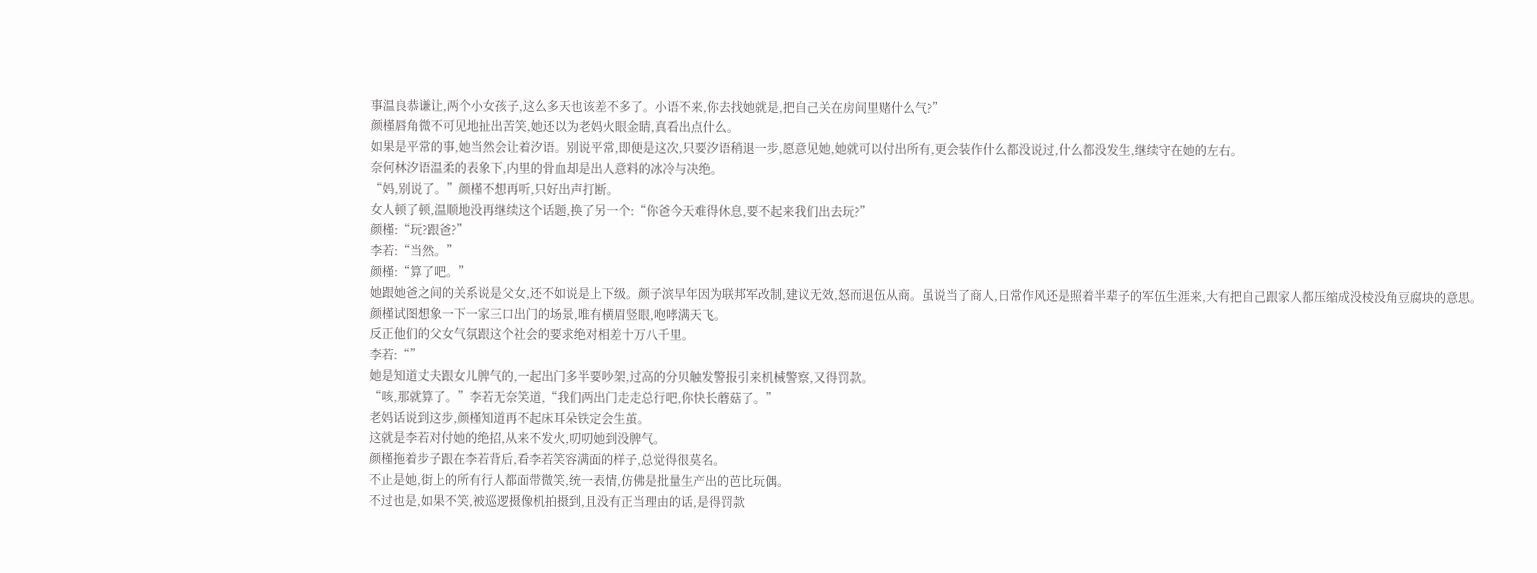事温良恭谦让,两个小女孩子,这么多天也该差不多了。小语不来,你去找她就是,把自己关在房间里赌什么气?”
颜槿唇角微不可见地扯出苦笑,她还以为老妈火眼金睛,真看出点什么。
如果是平常的事,她当然会让着汐语。别说平常,即便是这次,只要汐语稍退一步,愿意见她,她就可以付出所有,更会装作什么都没说过,什么都没发生,继续守在她的左右。
奈何林汐语温柔的表象下,内里的骨血却是出人意料的冰冷与决绝。
“妈,别说了。”颜槿不想再听,只好出声打断。
女人顿了顿,温顺地没再继续这个话题,换了另一个:“你爸今天难得休息,要不起来我们出去玩?”
颜槿:“玩?跟爸?”
李若:“当然。”
颜槿:“算了吧。”
她跟她爸之间的关系说是父女,还不如说是上下级。颜子滨早年因为联邦军改制,建议无效,怒而退伍从商。虽说当了商人,日常作风还是照着半辈子的军伍生涯来,大有把自己跟家人都压缩成没棱没角豆腐块的意思。
颜槿试图想象一下一家三口出门的场景,唯有横眉竖眼,咆哮满天飞。
反正他们的父女气氛跟这个社会的要求绝对相差十万八千里。
李若:“”
她是知道丈夫跟女儿脾气的,一起出门多半要吵架,过高的分贝触发警报引来机械警察,又得罚款。
“咳,那就算了。”李若无奈笑道,“我们两出门走走总行吧,你快长蘑菇了。”
老妈话说到这步,颜槿知道再不起床耳朵铁定会生茧。
这就是李若对付她的绝招,从来不发火,叨叨她到没脾气。
颜槿拖着步子跟在李若背后,看李若笑容满面的样子,总觉得很莫名。
不止是她,街上的所有行人都面带微笑,统一表情,仿佛是批量生产出的芭比玩偶。
不过也是,如果不笑,被巡逻摄像机拍摄到,且没有正当理由的话,是得罚款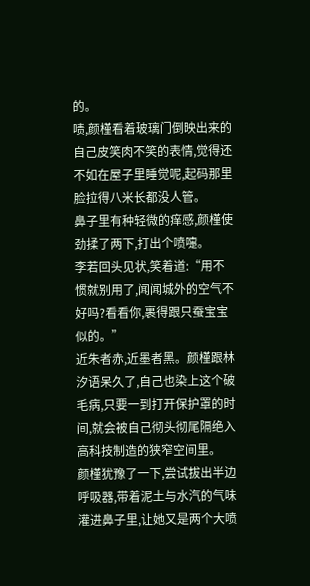的。
啧,颜槿看着玻璃门倒映出来的自己皮笑肉不笑的表情,觉得还不如在屋子里睡觉呢,起码那里脸拉得八米长都没人管。
鼻子里有种轻微的痒感,颜槿使劲揉了两下,打出个喷嚏。
李若回头见状,笑着道:“用不惯就别用了,闻闻城外的空气不好吗?看看你,裹得跟只蚕宝宝似的。”
近朱者赤,近墨者黑。颜槿跟林汐语呆久了,自己也染上这个破毛病,只要一到打开保护罩的时间,就会被自己彻头彻尾隔绝入高科技制造的狭窄空间里。
颜槿犹豫了一下,尝试拔出半边呼吸器,带着泥土与水汽的气味灌进鼻子里,让她又是两个大喷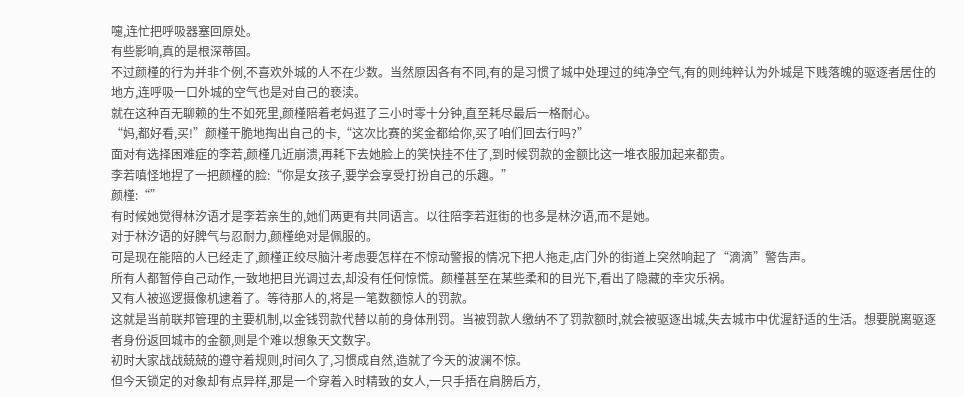嚏,连忙把呼吸器塞回原处。
有些影响,真的是根深蒂固。
不过颜槿的行为并非个例,不喜欢外城的人不在少数。当然原因各有不同,有的是习惯了城中处理过的纯净空气,有的则纯粹认为外城是下贱落魄的驱逐者居住的地方,连呼吸一口外城的空气也是对自己的亵渎。
就在这种百无聊赖的生不如死里,颜槿陪着老妈逛了三小时零十分钟,直至耗尽最后一格耐心。
“妈,都好看,买!”颜槿干脆地掏出自己的卡,“这次比赛的奖金都给你,买了咱们回去行吗?”
面对有选择困难症的李若,颜槿几近崩溃,再耗下去她脸上的笑快挂不住了,到时候罚款的金额比这一堆衣服加起来都贵。
李若嗔怪地捏了一把颜槿的脸:“你是女孩子,要学会享受打扮自己的乐趣。”
颜槿:“”
有时候她觉得林汐语才是李若亲生的,她们两更有共同语言。以往陪李若逛街的也多是林汐语,而不是她。
对于林汐语的好脾气与忍耐力,颜槿绝对是佩服的。
可是现在能陪的人已经走了,颜槿正绞尽脑汁考虑要怎样在不惊动警报的情况下把人拖走,店门外的街道上突然响起了“滴滴”警告声。
所有人都暂停自己动作,一致地把目光调过去,却没有任何惊慌。颜槿甚至在某些柔和的目光下,看出了隐藏的幸灾乐祸。
又有人被巡逻摄像机逮着了。等待那人的,将是一笔数额惊人的罚款。
这就是当前联邦管理的主要机制,以金钱罚款代替以前的身体刑罚。当被罚款人缴纳不了罚款额时,就会被驱逐出城,失去城市中优渥舒适的生活。想要脱离驱逐者身份返回城市的金额,则是个难以想象天文数字。
初时大家战战兢兢的遵守着规则,时间久了,习惯成自然,造就了今天的波澜不惊。
但今天锁定的对象却有点异样,那是一个穿着入时精致的女人,一只手捂在肩膀后方,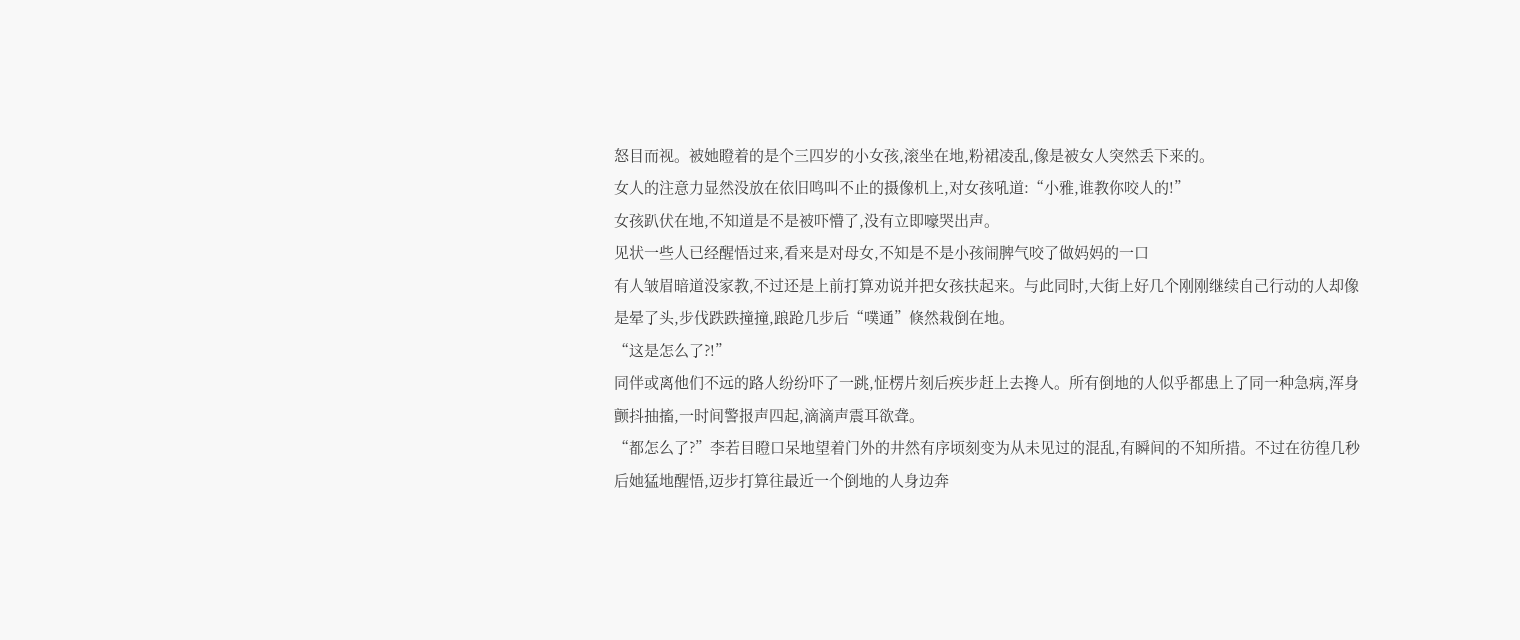怒目而视。被她瞪着的是个三四岁的小女孩,滚坐在地,粉裙凌乱,像是被女人突然丢下来的。
女人的注意力显然没放在依旧鸣叫不止的摄像机上,对女孩吼道:“小雅,谁教你咬人的!”
女孩趴伏在地,不知道是不是被吓懵了,没有立即嚎哭出声。
见状一些人已经醒悟过来,看来是对母女,不知是不是小孩闹脾气咬了做妈妈的一口
有人皱眉暗道没家教,不过还是上前打算劝说并把女孩扶起来。与此同时,大街上好几个刚刚继续自己行动的人却像是晕了头,步伐跌跌撞撞,踉跄几步后“噗通”倏然栽倒在地。
“这是怎么了?!”
同伴或离他们不远的路人纷纷吓了一跳,怔楞片刻后疾步赶上去搀人。所有倒地的人似乎都患上了同一种急病,浑身颤抖抽搐,一时间警报声四起,滴滴声震耳欲聋。
“都怎么了?”李若目瞪口呆地望着门外的井然有序顷刻变为从未见过的混乱,有瞬间的不知所措。不过在彷徨几秒后她猛地醒悟,迈步打算往最近一个倒地的人身边奔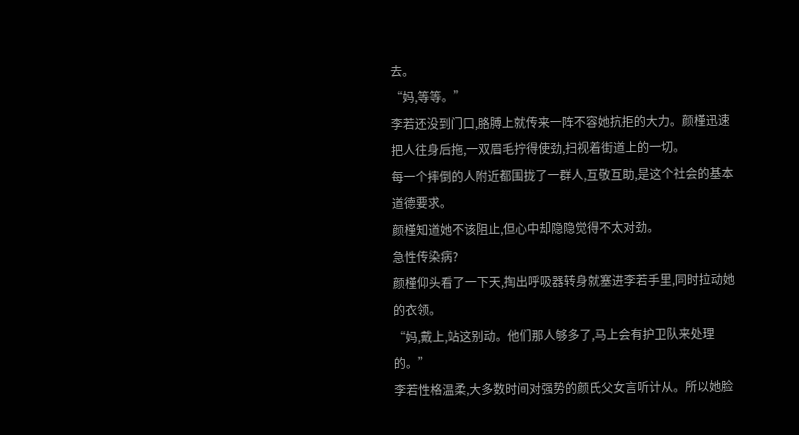去。
“妈,等等。”
李若还没到门口,胳膊上就传来一阵不容她抗拒的大力。颜槿迅速把人往身后拖,一双眉毛拧得使劲,扫视着街道上的一切。
每一个摔倒的人附近都围拢了一群人,互敬互助,是这个社会的基本道德要求。
颜槿知道她不该阻止,但心中却隐隐觉得不太对劲。
急性传染病?
颜槿仰头看了一下天,掏出呼吸器转身就塞进李若手里,同时拉动她的衣领。
“妈,戴上,站这别动。他们那人够多了,马上会有护卫队来处理的。”
李若性格温柔,大多数时间对强势的颜氏父女言听计从。所以她脸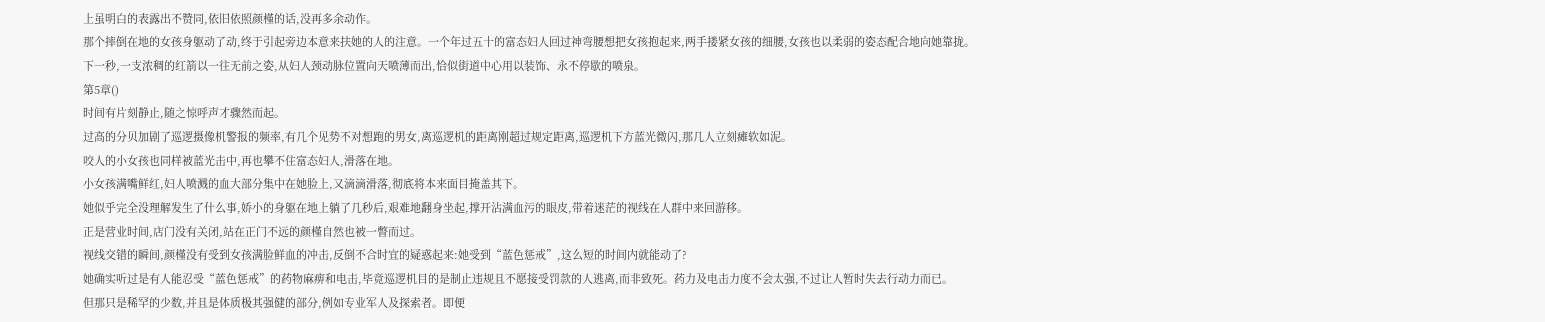上虽明白的表露出不赞同,依旧依照颜槿的话,没再多余动作。
那个摔倒在地的女孩身躯动了动,终于引起旁边本意来扶她的人的注意。一个年过五十的富态妇人回过神弯腰想把女孩抱起来,两手搂紧女孩的细腰,女孩也以柔弱的姿态配合地向她靠拢。
下一秒,一支浓稠的红箭以一往无前之姿,从妇人颈动脉位置向天喷薄而出,恰似街道中心用以装饰、永不停歇的喷泉。
第5章()
时间有片刻静止,随之惊呼声才骤然而起。
过高的分贝加剧了巡逻摄像机警报的频率,有几个见势不对想跑的男女,离巡逻机的距离刚超过规定距离,巡逻机下方蓝光微闪,那几人立刻瘫软如泥。
咬人的小女孩也同样被蓝光击中,再也攀不住富态妇人,滑落在地。
小女孩满嘴鲜红,妇人喷溅的血大部分集中在她脸上,又滴滴滑落,彻底将本来面目掩盖其下。
她似乎完全没理解发生了什么事,娇小的身躯在地上躺了几秒后,艰难地翻身坐起,撑开沾满血污的眼皮,带着迷茫的视线在人群中来回游移。
正是营业时间,店门没有关闭,站在正门不远的颜槿自然也被一瞥而过。
视线交错的瞬间,颜槿没有受到女孩满脸鲜血的冲击,反倒不合时宜的疑惑起来:她受到“蓝色惩戒”,这么短的时间内就能动了?
她确实听过是有人能忍受“蓝色惩戒”的药物麻痹和电击,毕竟巡逻机目的是制止违规且不愿接受罚款的人逃离,而非致死。药力及电击力度不会太强,不过让人暂时失去行动力而已。
但那只是稀罕的少数,并且是体质极其强健的部分,例如专业军人及探索者。即便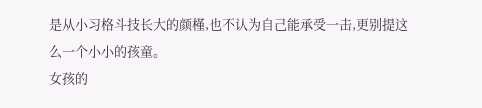是从小习格斗技长大的颜槿,也不认为自己能承受一击,更别提这么一个小小的孩童。
女孩的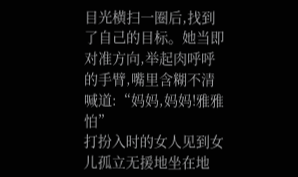目光横扫一圈后,找到了自己的目标。她当即对准方向,举起肉呼呼的手臂,嘴里含糊不清喊道:“妈妈,妈妈!雅雅怕”
打扮入时的女人见到女儿孤立无援地坐在地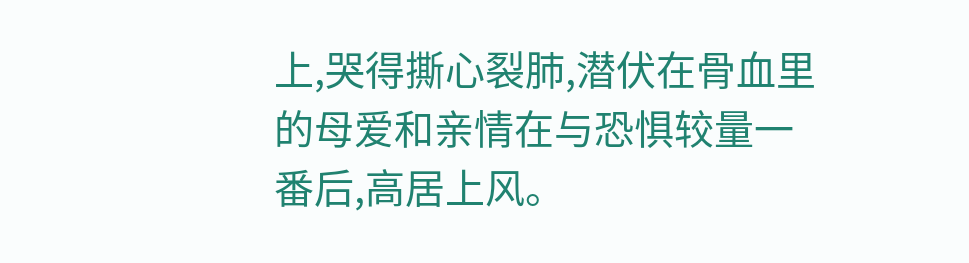上,哭得撕心裂肺,潜伏在骨血里的母爱和亲情在与恐惧较量一番后,高居上风。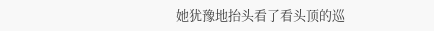她犹豫地抬头看了看头顶的巡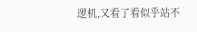逻机,又看了看似乎站不